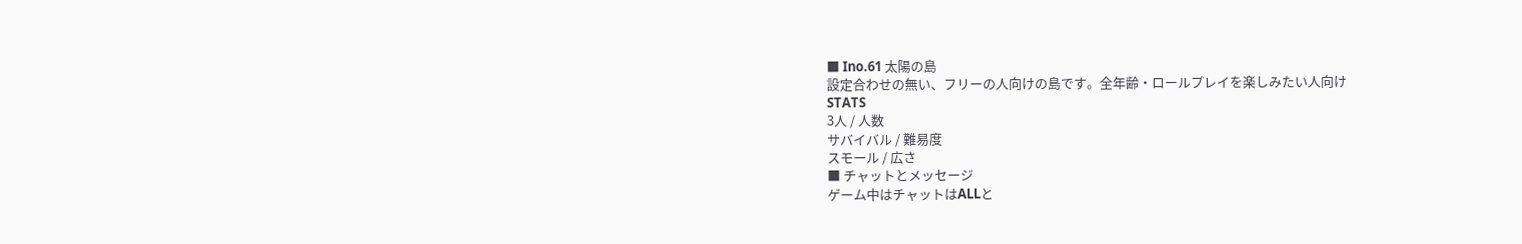■ Ino.61 太陽の島
設定合わせの無い、フリーの人向けの島です。全年齢・ロールプレイを楽しみたい人向け
STATS
3人 / 人数
サバイバル / 難易度
スモール / 広さ
■ チャットとメッセージ
ゲーム中はチャットはALLと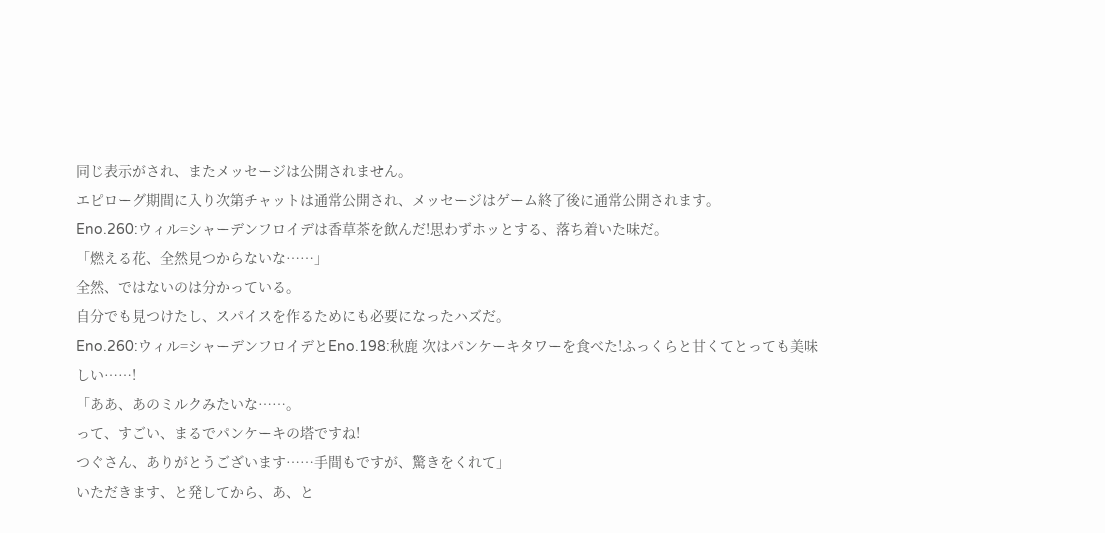同じ表示がされ、またメッセージは公開されません。
エピローグ期間に入り次第チャットは通常公開され、メッセージはゲーム終了後に通常公開されます。
Eno.260:ウィル=シャーデンフロイデは香草茶を飲んだ!思わずホッとする、落ち着いた味だ。
「燃える花、全然見つからないな……」
全然、ではないのは分かっている。
自分でも見つけたし、スパイスを作るためにも必要になったハズだ。
Eno.260:ウィル=シャーデンフロイデとEno.198:秋鹿 次はパンケーキタワーを食べた!ふっくらと甘くてとっても美味しい……!
「ああ、あのミルクみたいな……。
って、すごい、まるでパンケーキの塔ですね!
つぐさん、ありがとうございます……手間もですが、驚きをくれて」
いただきます、と発してから、あ、と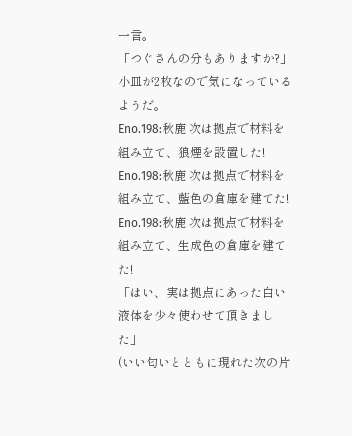一言。
「つぐさんの分もありますか?」
小皿が2枚なので気になっているようだ。
Eno.198:秋鹿 次は拠点で材料を組み立て、狼煙を設置した!
Eno.198:秋鹿 次は拠点で材料を組み立て、藍色の倉庫を建てた!
Eno.198:秋鹿 次は拠点で材料を組み立て、生成色の倉庫を建てた!
「はい、実は拠点にあった白い液体を少々使わせて頂きました」
(いい匂いとともに現れた次の片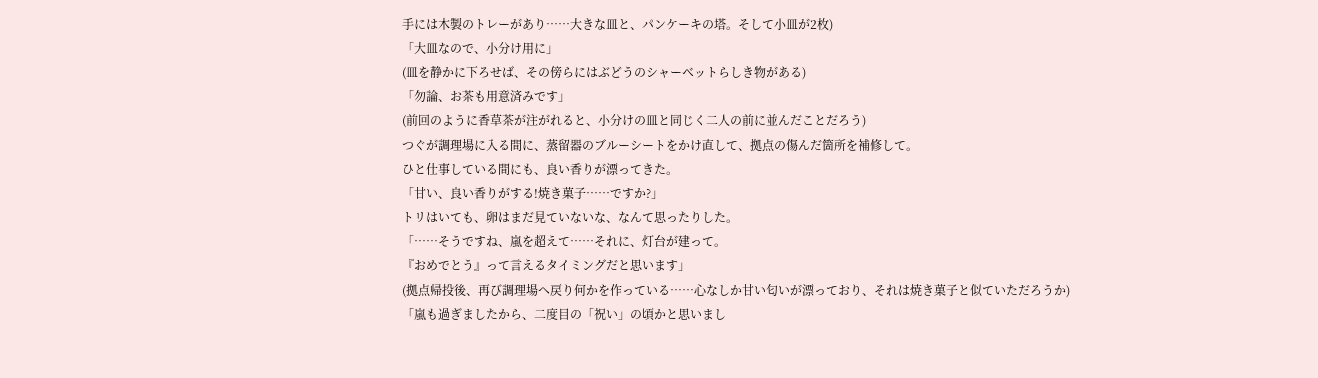手には木製のトレーがあり……大きな皿と、パンケーキの塔。そして小皿が2枚)
「大皿なので、小分け用に」
(皿を静かに下ろせば、その傍らにはぶどうのシャーベットらしき物がある)
「勿論、お茶も用意済みです」
(前回のように香草茶が注がれると、小分けの皿と同じく二人の前に並んだことだろう)
つぐが調理場に入る間に、蒸留器のブルーシートをかけ直して、拠点の傷んだ箇所を補修して。
ひと仕事している間にも、良い香りが漂ってきた。
「甘い、良い香りがする!焼き菓子……ですか?」
トリはいても、卵はまだ見ていないな、なんて思ったりした。
「……そうですね、嵐を超えて……それに、灯台が建って。
『おめでとう』って言えるタイミングだと思います」
(拠点帰投後、再び調理場へ戻り何かを作っている……心なしか甘い匂いが漂っており、それは焼き菓子と似ていただろうか)
「嵐も過ぎましたから、二度目の「祝い」の頃かと思いまし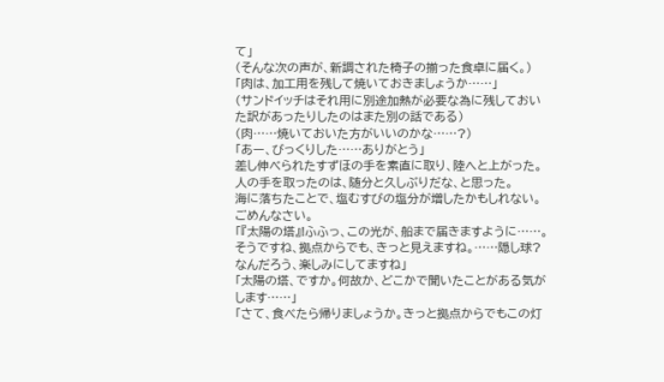て」
(そんな次の声が、新調された椅子の揃った食卓に届く。)
「肉は、加工用を残して焼いておきましょうか……」
(サンドイッチはそれ用に別途加熱が必要な為に残しておいた訳があったりしたのはまた別の話である)
(肉……焼いておいた方がいいのかな……?)
「あー、びっくりした……ありがとう」
差し伸べられたすずほの手を素直に取り、陸へと上がった。人の手を取ったのは、随分と久しぶりだな、と思った。
海に落ちたことで、塩むすびの塩分が増したかもしれない。ごめんなさい。
「『太陽の塔』!ふふっ、この光が、船まで届きますように……。
そうですね、拠点からでも、きっと見えますね。……隠し球?なんだろう、楽しみにしてますね」
「太陽の塔、ですか。何故か、どこかで聞いたことがある気がします……」
「さて、食べたら帰りましょうか。きっと拠点からでもこの灯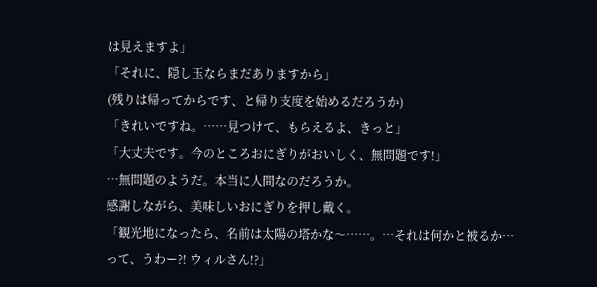は見えますよ」
「それに、隠し玉ならまだありますから」
(残りは帰ってからです、と帰り支度を始めるだろうか)
「きれいですね。……見つけて、もらえるよ、きっと」
「大丈夫です。今のところおにぎりがおいしく、無問題です!」
…無問題のようだ。本当に人間なのだろうか。
感謝しながら、美味しいおにぎりを押し戴く。
「観光地になったら、名前は太陽の塔かな〜……。…それは何かと被るか…
って、うわー?! ウィルさん!?」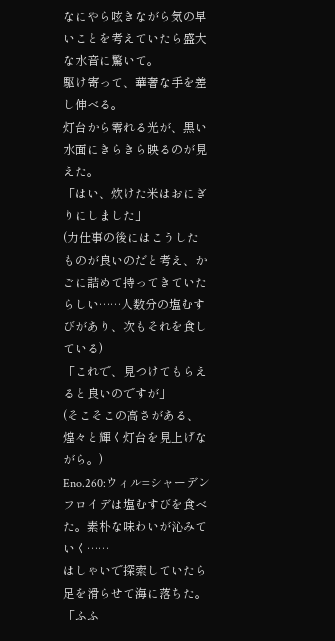なにやら呟きながら気の早いことを考えていたら盛大な水音に驚いて。
駆け寄って、華奢な手を差し伸べる。
灯台から零れる光が、黒い水面にきらきら映るのが見えた。
「はい、炊けた米はおにぎりにしました」
(力仕事の後にはこうしたものが良いのだと考え、かごに詰めて持ってきていたらしい……人数分の塩むすびがあり、次もそれを食している)
「これで、見つけてもらえると良いのですが」
(そこそこの高さがある、煌々と輝く灯台を見上げながら。)
Eno.260:ウィル=シャーデンフロイデは塩むすびを食べた。素朴な味わいが沁みていく……
はしゃいで探索していたら足を滑らせて海に落ちた。
「ふふ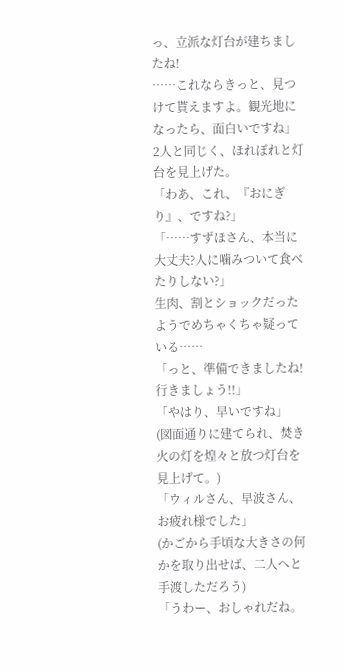っ、立派な灯台が建ちましたね!
……これならきっと、見つけて貰えますよ。観光地になったら、面白いですね」
2人と同じく、ほれぼれと灯台を見上げた。
「わあ、これ、『おにぎり』、ですね?」
「……すずほさん、本当に大丈夫?人に噛みついて食べたりしない?」
生肉、割とショックだったようでめちゃくちゃ疑っている……
「っと、準備できましたね!行きましょう!!」
「やはり、早いですね」
(図面通りに建てられ、焚き火の灯を煌々と放つ灯台を見上げて。)
「ウィルさん、早波さん、お疲れ様でした」
(かごから手頃な大きさの何かを取り出せば、二人へと手渡しただろう)
「うわー、おしゃれだね。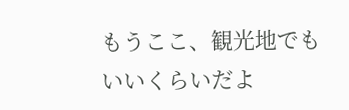もうここ、観光地でもいいくらいだよ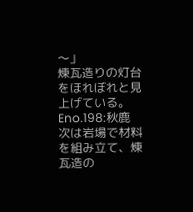〜」
煉瓦造りの灯台をほれぼれと見上げている。
Eno.198:秋鹿 次は岩場で材料を組み立て、煉瓦造の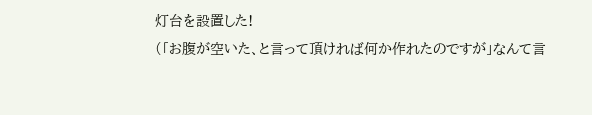灯台を設置した!
(「お腹が空いた、と言って頂ければ何か作れたのですが」なんて言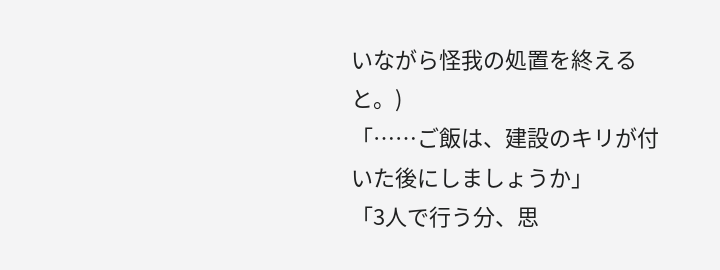いながら怪我の処置を終えると。)
「……ご飯は、建設のキリが付いた後にしましょうか」
「3人で行う分、思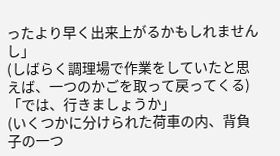ったより早く出来上がるかもしれませんし」
(しばらく調理場で作業をしていたと思えば、一つのかごを取って戻ってくる)
「では、行きましょうか」
(いくつかに分けられた荷車の内、背負子の一つ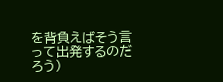を背負えばそう言って出発するのだろう)